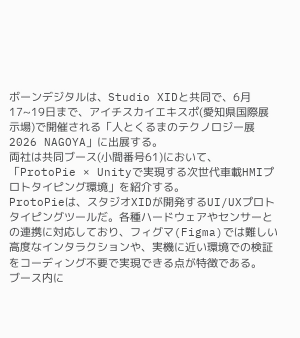ボーンデジタルは、Studio XIDと共同で、6月17~19日まで、アイチスカイエキスポ(愛知県国際展示場)で開催される「人とくるまのテクノロジー展2026 NAGOYA」に出展する。
両社は共同ブース(小間番号61)において、「ProtoPie × Unityで実現する次世代車載HMIプロトタイピング環境」を紹介する。
ProtoPieは、スタジオXIDが開発するUI/UXプロトタイピングツールだ。各種ハードウェアやセンサーとの連携に対応しており、フィグマ(Figma)では難しい高度なインタラクションや、実機に近い環境での検証をコーディング不要で実現できる点が特徴である。
ブース内に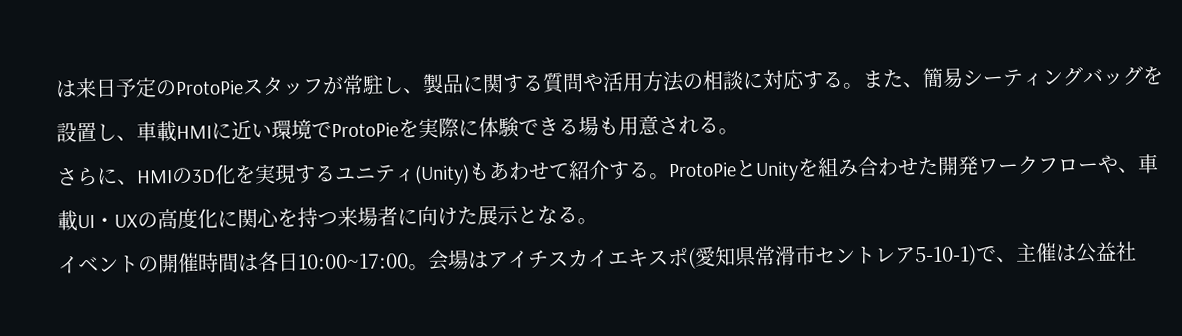は来日予定のProtoPieスタッフが常駐し、製品に関する質問や活用方法の相談に対応する。また、簡易シーティングバッグを設置し、車載HMIに近い環境でProtoPieを実際に体験できる場も用意される。
さらに、HMIの3D化を実現するユニティ(Unity)もあわせて紹介する。ProtoPieとUnityを組み合わせた開発ワークフローや、車載UI・UXの高度化に関心を持つ来場者に向けた展示となる。
イベントの開催時間は各日10:00~17:00。会場はアイチスカイエキスポ(愛知県常滑市セントレア5-10-1)で、主催は公益社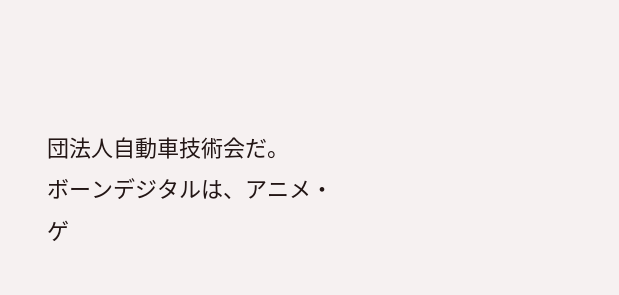団法人自動車技術会だ。
ボーンデジタルは、アニメ・ゲ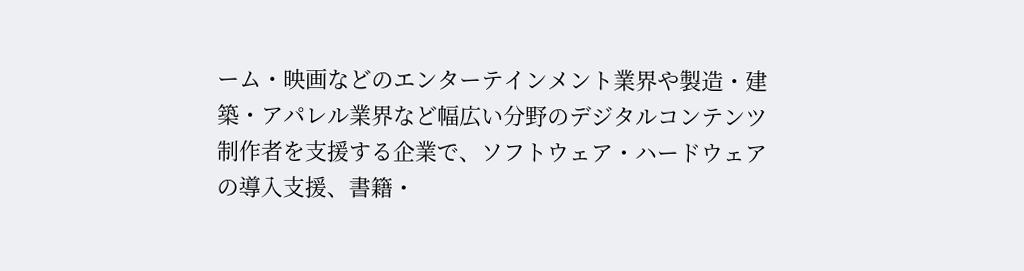ーム・映画などのエンターテインメント業界や製造・建築・アパレル業界など幅広い分野のデジタルコンテンツ制作者を支援する企業で、ソフトウェア・ハードウェアの導入支援、書籍・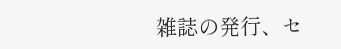雑誌の発行、セ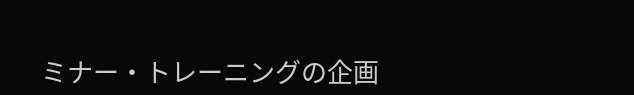ミナー・トレーニングの企画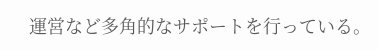運営など多角的なサポートを行っている。